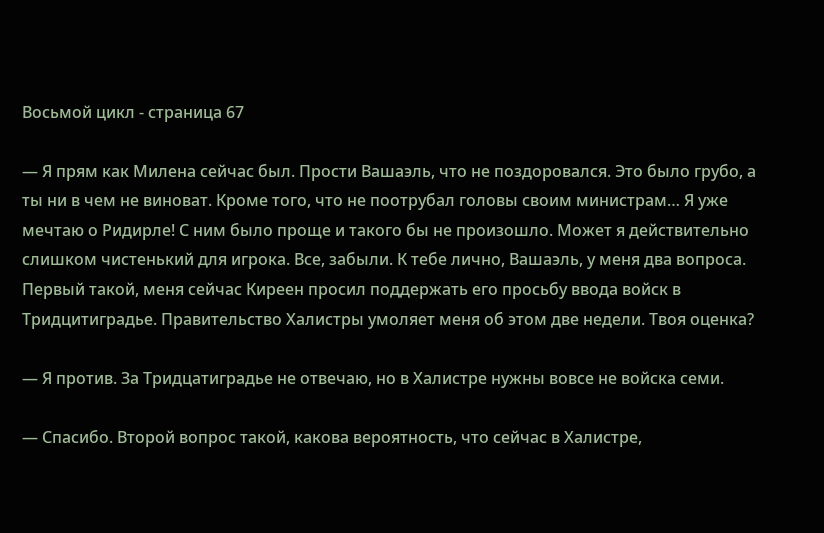Восьмой цикл - страница 67

— Я прям как Милена сейчас был. Прости Вашаэль, что не поздоровался. Это было грубо, а ты ни в чем не виноват. Кроме того, что не поотрубал головы своим министрам… Я уже мечтаю о Ридирле! С ним было проще и такого бы не произошло. Может я действительно слишком чистенький для игрока. Все, забыли. К тебе лично, Вашаэль, у меня два вопроса. Первый такой, меня сейчас Киреен просил поддержать его просьбу ввода войск в Тридцитиградье. Правительство Халистры умоляет меня об этом две недели. Твоя оценка?

— Я против. За Тридцатиградье не отвечаю, но в Халистре нужны вовсе не войска семи.

— Спасибо. Второй вопрос такой, какова вероятность, что сейчас в Халистре,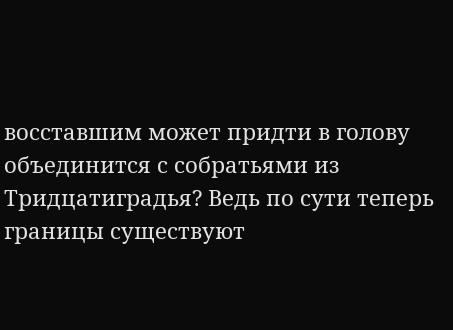восставшим может придти в голову объединится с собратьями из Тридцатиградья? Ведь по сути теперь границы существуют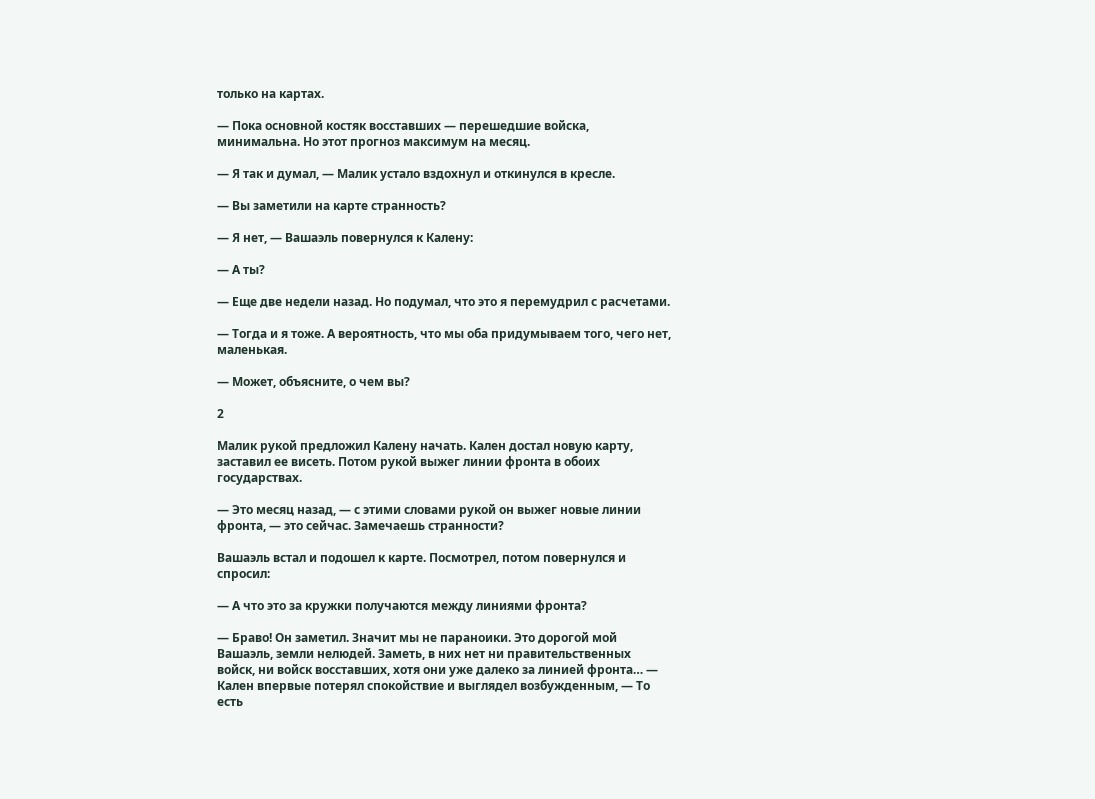только на картах.

— Пока основной костяк восставших — перешедшие войска, минимальна. Но этот прогноз максимум на месяц.

— Я так и думал, — Малик устало вздохнул и откинулся в кресле.

— Вы заметили на карте странность?

— Я нет, — Вашаэль повернулся к Калену:

— А ты?

— Еще две недели назад. Но подумал, что это я перемудрил с расчетами.

— Тогда и я тоже. А вероятность, что мы оба придумываем того, чего нет, маленькая.

— Может, объясните, о чем вы?

2

Малик рукой предложил Калену начать. Кален достал новую карту, заставил ее висеть. Потом рукой выжег линии фронта в обоих государствах.

— Это месяц назад, — с этими словами рукой он выжег новые линии фронта, — это сейчас. Замечаешь странности?

Вашаэль встал и подошел к карте. Посмотрел, потом повернулся и спросил:

— А что это за кружки получаются между линиями фронта?

— Браво! Он заметил. Значит мы не параноики. Это дорогой мой Вашаэль, земли нелюдей. Заметь, в них нет ни правительственных войск, ни войск восставших, хотя они уже далеко за линией фронта… — Кален впервые потерял спокойствие и выглядел возбужденным, — То есть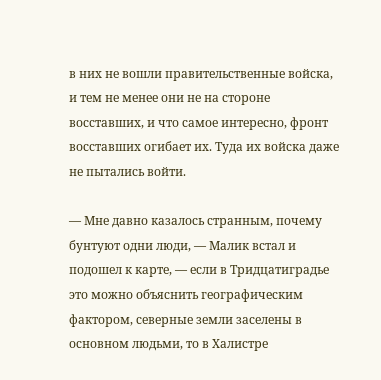в них не вошли правительственные войска, и тем не менее они не на стороне восставших, и что самое интересно, фронт восставших огибает их. Туда их войска даже не пытались войти.

— Мне давно казалось странным, почему бунтуют одни люди, — Малик встал и подошел к карте, — если в Тридцатиградье это можно объяснить географическим фактором, северные земли заселены в основном людьми, то в Халистре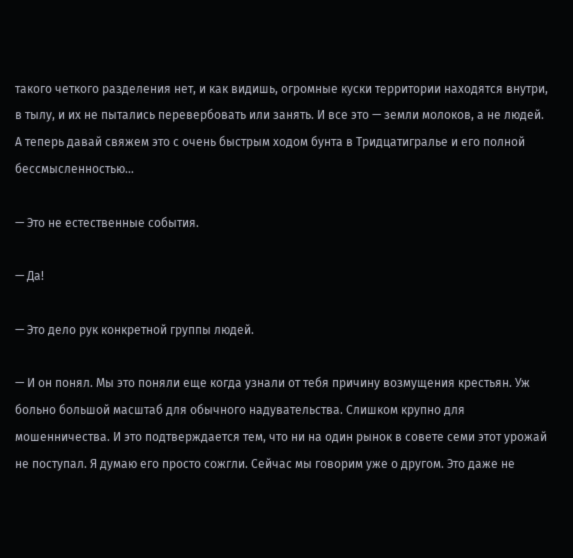такого четкого разделения нет, и как видишь, огромные куски территории находятся внутри, в тылу, и их не пытались перевербовать или занять. И все это — земли молоков, а не людей. А теперь давай свяжем это с очень быстрым ходом бунта в Тридцатигралье и его полной бессмысленностью…

— Это не естественные события.

— Да!

— Это дело рук конкретной группы людей.

— И он понял. Мы это поняли еще когда узнали от тебя причину возмущения крестьян. Уж больно большой масштаб для обычного надувательства. Слишком крупно для мошенничества. И это подтверждается тем, что ни на один рынок в совете семи этот урожай не поступал. Я думаю его просто сожгли. Сейчас мы говорим уже о другом. Это даже не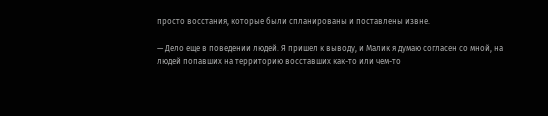просто восстания, которые были спланированы и поставлены извне.

— Дело еще в поведении людей. Я пришел к выводу, и Малик я думаю согласен со мной, на людей попавших на территорию восставших как-то или чем-то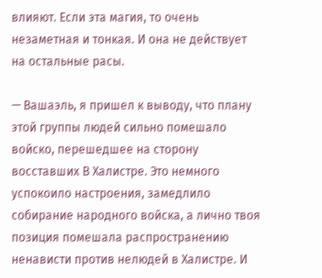влияют. Если эта магия, то очень незаметная и тонкая. И она не действует на остальные расы.

— Вашаэль, я пришел к выводу, что плану этой группы людей сильно помешало войско, перешедшее на сторону восставших В Халистре. Это немного успокоило настроения, замедлило собирание народного войска, а лично твоя позиция помешала распространению ненависти против нелюдей в Халистре. И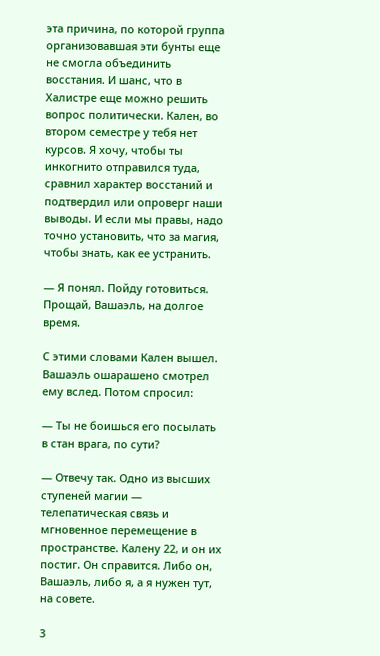эта причина, по которой группа организовавшая эти бунты еще не смогла объединить восстания. И шанс, что в Халистре еще можно решить вопрос политически. Кален, во втором семестре у тебя нет курсов. Я хочу, чтобы ты инкогнито отправился туда, сравнил характер восстаний и подтвердил или опроверг наши выводы. И если мы правы, надо точно установить, что за магия, чтобы знать, как ее устранить.

— Я понял. Пойду готовиться. Прощай, Вашаэль, на долгое время.

С этими словами Кален вышел. Вашаэль ошарашено смотрел ему вслед. Потом спросил:

— Ты не боишься его посылать в стан врага, по сути?

— Отвечу так. Одно из высших ступеней магии — телепатическая связь и мгновенное перемещение в пространстве. Калену 22, и он их постиг. Он справится. Либо он, Вашаэль, либо я, а я нужен тут, на совете.

3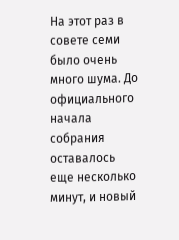На этот раз в совете семи было очень много шума. До официального начала собрания оставалось еще несколько минут, и новый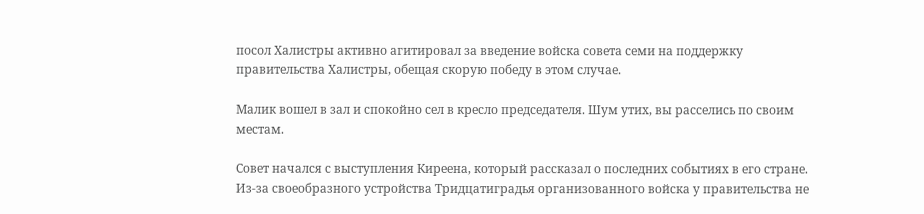посол Халистры активно агитировал за введение войска совета семи на поддержку правительства Халистры, обещая скорую победу в этом случае.

Малик вошел в зал и спокойно сел в кресло председателя. Шум утих, вы расселись по своим местам.

Совет начался с выступления Киреена, который рассказал о последних событиях в его стране. Из-за своеобразного устройства Тридцатиградья организованного войска у правительства не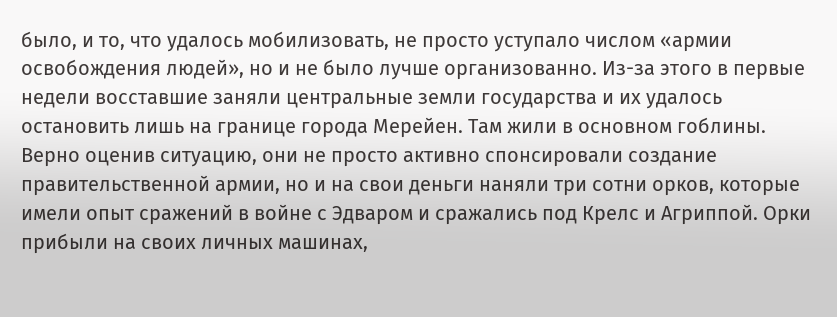было, и то, что удалось мобилизовать, не просто уступало числом «армии освобождения людей», но и не было лучше организованно. Из-за этого в первые недели восставшие заняли центральные земли государства и их удалось остановить лишь на границе города Мерейен. Там жили в основном гоблины. Верно оценив ситуацию, они не просто активно спонсировали создание правительственной армии, но и на свои деньги наняли три сотни орков, которые имели опыт сражений в войне с Эдваром и сражались под Крелс и Агриппой. Орки прибыли на своих личных машинах,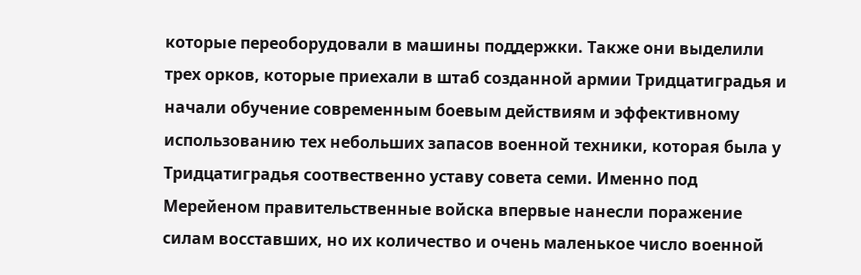которые переоборудовали в машины поддержки. Также они выделили трех орков, которые приехали в штаб созданной армии Тридцатиградья и начали обучение современным боевым действиям и эффективному использованию тех небольших запасов военной техники, которая была у Тридцатиградья соотвественно уставу совета семи. Именно под Мерейеном правительственные войска впервые нанесли поражение силам восставших, но их количество и очень маленькое число военной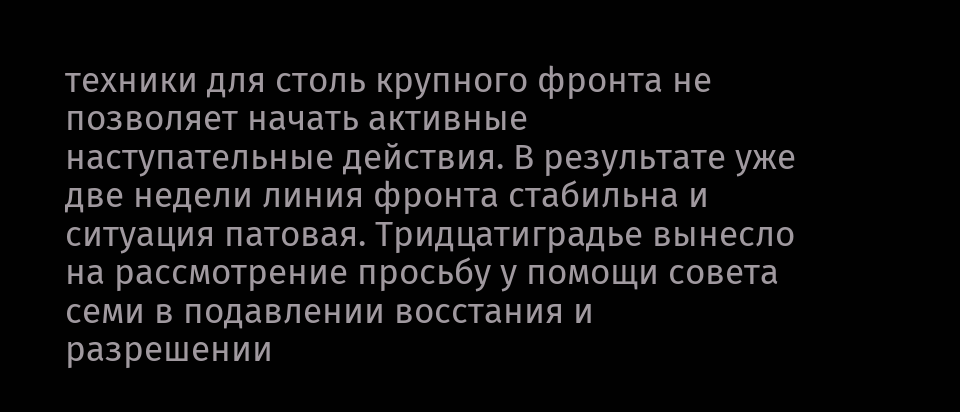техники для столь крупного фронта не позволяет начать активные наступательные действия. В результате уже две недели линия фронта стабильна и ситуация патовая. Тридцатиградье вынесло на рассмотрение просьбу у помощи совета семи в подавлении восстания и разрешении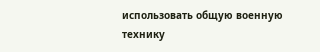использовать общую военную технику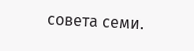совета семи.